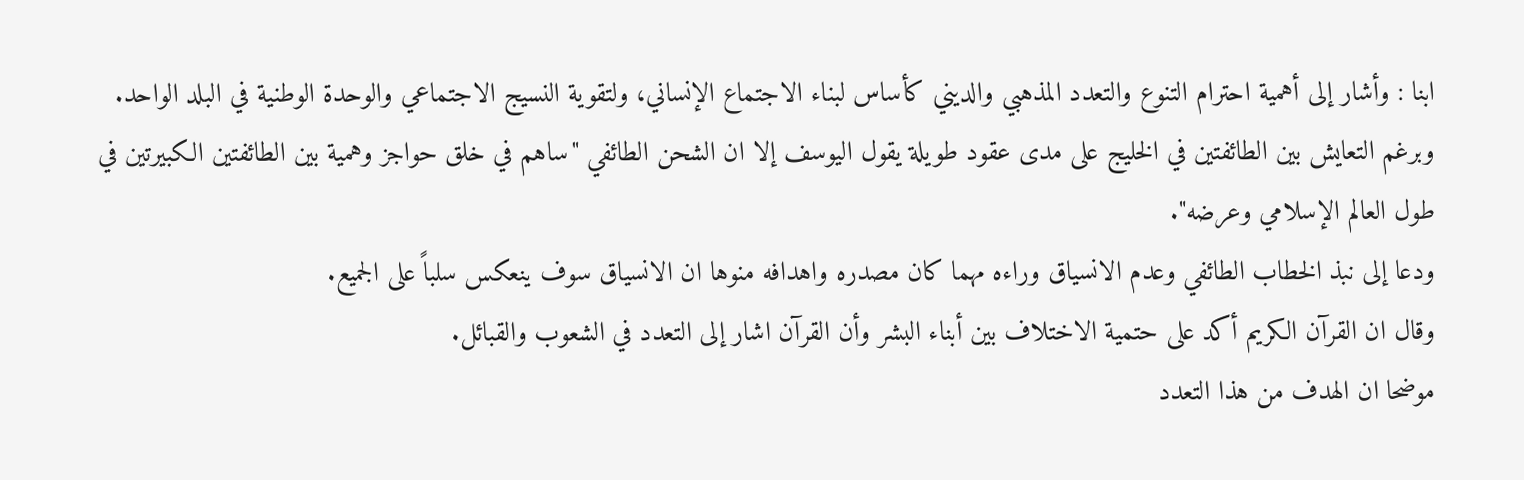ابنا : وأشار إلى أهمية احترام التنوع والتعدد المذهبي والديني كأساس لبناء الاجتماع الإنساني، ولتقوية النسيج الاجتماعي والوحدة الوطنية في البلد الواحد.
وبرغم التعايش بين الطائفتين في الخليج على مدى عقود طويلة يقول اليوسف إلا ان الشحن الطائفي "ساهم في خلق حواجز وهمية بين الطائفتين الكبيرتين في طول العالم الإسلامي وعرضه".
ودعا إلى نبذ الخطاب الطائفي وعدم الانسياق وراءه مهما كان مصدره واهدافه منوها ان الانسياق سوف ينعكس سلباً على الجميع.
وقال ان القرآن الكريم أكد على حتمية الاختلاف بين أبناء البشر وأن القرآن اشار إلى التعدد في الشعوب والقبائل.
موضحا ان الهدف من هذا التعدد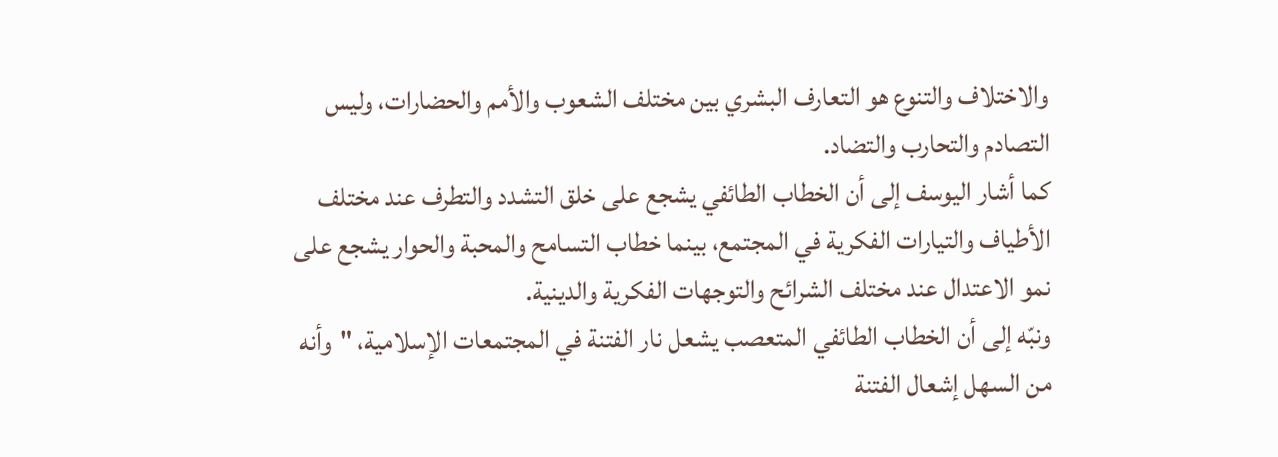والاختلاف والتنوع هو التعارف البشري بين مختلف الشعوب والأمم والحضارات، وليس التصادم والتحارب والتضاد.
كما أشار اليوسف إلى أن الخطاب الطائفي يشجع على خلق التشدد والتطرف عند مختلف الأطياف والتيارات الفكرية في المجتمع، بينما خطاب التسامح والمحبة والحوار يشجع على نمو الاعتدال عند مختلف الشرائح والتوجهات الفكرية والدينية.
ونبّه إلى أن الخطاب الطائفي المتعصب يشعل نار الفتنة في المجتمعات الإسلامية، "وأنه من السهل إشعال الفتنة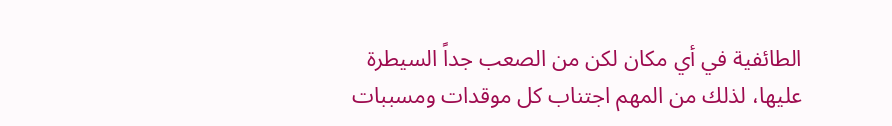الطائفية في أي مكان لكن من الصعب جداً السيطرة عليها، لذلك من المهم اجتناب كل موقدات ومسببات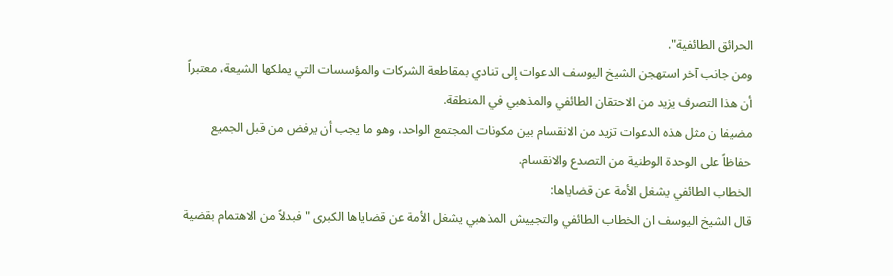الحرائق الطائفية".
ومن جانب آخر استهجن الشيخ اليوسف الدعوات إلى تنادي بمقاطعة الشركات والمؤسسات التي يملكها الشيعة، معتبراً أن هذا التصرف يزيد من الاحتقان الطائفي والمذهبي في المنطقة.
مضيفا ن مثل هذه الدعوات تزيد من الانقسام بين مكونات المجتمع الواحد، وهو ما يجب أن يرفض من قبل الجميع حفاظاً على الوحدة الوطنية من التصدع والانقسام.
الخطاب الطائفي يشغل الأمة عن قضاياها:
قال الشيخ اليوسف ان الخطاب الطائفي والتجييش المذهبي يشغل الأمة عن قضاياها الكبرى "فبدلاً من الاهتمام بقضية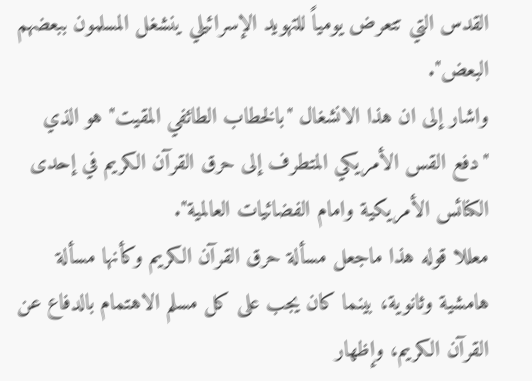القدس التي تتعرض يومياً للتهويد الإسرائيلي ينشغل المسلمون ببعضهم البعض".
واشار إلى ان هذا الانشغال "بالخطاب الطائفي المقيت" هو الذي "دفع القس الأمريكي المتطرف إلى حرق القرآن الكريم في إحدى الكنائس الأمريكية وامام الفضائيات العالمية".
معللا قوله هذا ماجعل مسألة حرق القرآن الكريم وكأنها مسألة هامشية وثانوية، بينما كان يجب على كل مسلم الاهتمام بالدفاع عن القرآن الكريم، وإظهار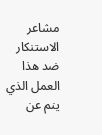مشاعر الاستنكار ضد هذا العمل الذي ينم عن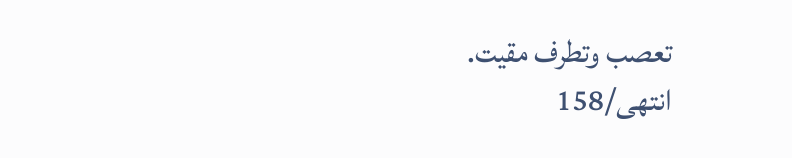تعصب وتطرف مقيت.
انتهی/158